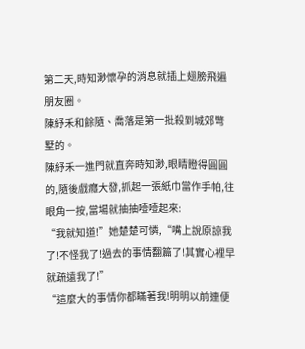第二天,時知渺懷孕的消息就插上翅膀飛遍朋友圈。
陳紓禾和餘隨、喬落是第一批殺到城郊彆墅的。
陳紓禾一進門就直奔時知渺,眼睛瞪得圓圓的,隨後戲癮大發,抓起一張紙巾當作手帕,往眼角一按,當場就抽抽噎噎起來:
“我就知道!”她楚楚可憐,“嘴上說原諒我了!不怪我了!過去的事情翻篇了!其實心裡早就疏遠我了!”
“這麼大的事情你都瞞著我!明明以前連便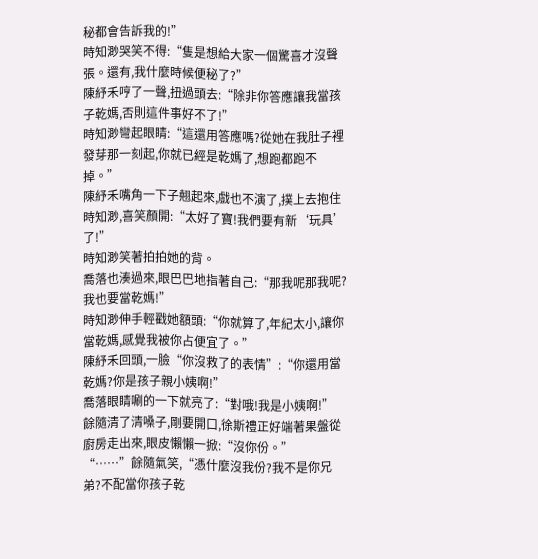秘都會告訴我的!”
時知渺哭笑不得:“隻是想給大家一個驚喜才沒聲張。還有,我什麼時候便秘了?”
陳紓禾哼了一聲,扭過頭去:“除非你答應讓我當孩子乾媽,否則這件事好不了!”
時知渺彎起眼睛:“這還用答應嗎?從她在我肚子裡發芽那一刻起,你就已經是乾媽了,想跑都跑不掉。”
陳紓禾嘴角一下子翹起來,戲也不演了,撲上去抱住時知渺,喜笑顏開:“太好了寶!我們要有新‘玩具’了!”
時知渺笑著拍拍她的背。
喬落也湊過來,眼巴巴地指著自己:“那我呢那我呢?我也要當乾媽!”
時知渺伸手輕戳她額頭:“你就算了,年紀太小,讓你當乾媽,感覺我被你占便宜了。”
陳紓禾回頭,一臉“你沒救了的表情”:“你還用當乾媽?你是孩子親小姨啊!”
喬落眼睛唰的一下就亮了:“對哦!我是小姨啊!”
餘隨清了清嗓子,剛要開口,徐斯禮正好端著果盤從廚房走出來,眼皮懶懶一掀:“沒你份。”
“……”餘隨氣笑,“憑什麼沒我份?我不是你兄弟?不配當你孩子乾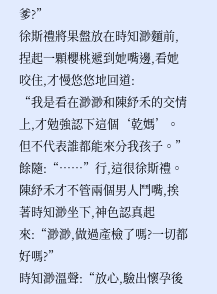爹?”
徐斯禮將果盤放在時知渺麵前,捏起一顆櫻桃遞到她嘴邊,看她咬住,才慢悠悠地回道:
“我是看在渺渺和陳紓禾的交情上,才勉強認下這個‘乾媽’。但不代表誰都能來分我孩子。”
餘隨:“……”行,這很徐斯禮。
陳紓禾才不管兩個男人鬥嘴,挨著時知渺坐下,神色認真起來:“渺渺,做過產檢了嗎?一切都好嗎?”
時知渺溫聲:“放心,驗出懷孕後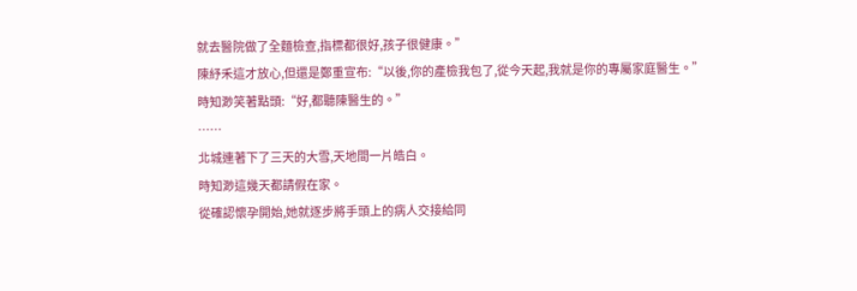就去醫院做了全麵檢查,指標都很好,孩子很健康。”
陳紓禾這才放心,但還是鄭重宣布:“以後,你的產檢我包了,從今天起,我就是你的專屬家庭醫生。”
時知渺笑著點頭:“好,都聽陳醫生的。”
……
北城連著下了三天的大雪,天地間一片皓白。
時知渺這幾天都請假在家。
從確認懷孕開始,她就逐步將手頭上的病人交接給同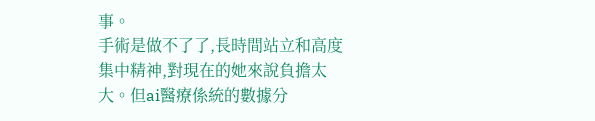事。
手術是做不了了,長時間站立和高度集中精神,對現在的她來說負擔太大。但ai醫療係統的數據分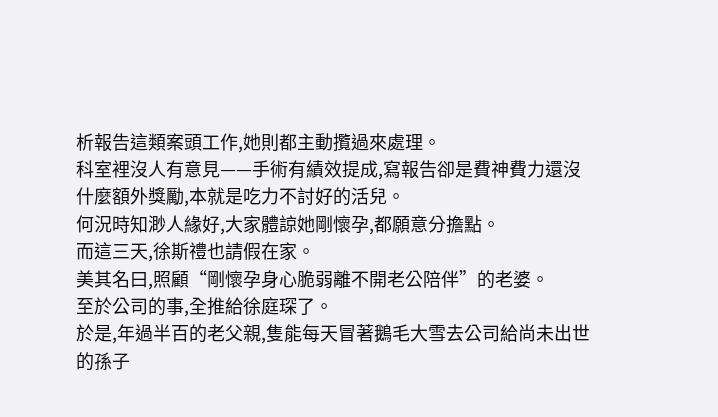析報告這類案頭工作,她則都主動攬過來處理。
科室裡沒人有意見——手術有績效提成,寫報告卻是費神費力還沒什麼額外獎勵,本就是吃力不討好的活兒。
何況時知渺人緣好,大家體諒她剛懷孕,都願意分擔點。
而這三天,徐斯禮也請假在家。
美其名曰,照顧“剛懷孕身心脆弱離不開老公陪伴”的老婆。
至於公司的事,全推給徐庭琛了。
於是,年過半百的老父親,隻能每天冒著鵝毛大雪去公司給尚未出世的孫子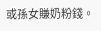或孫女賺奶粉錢。